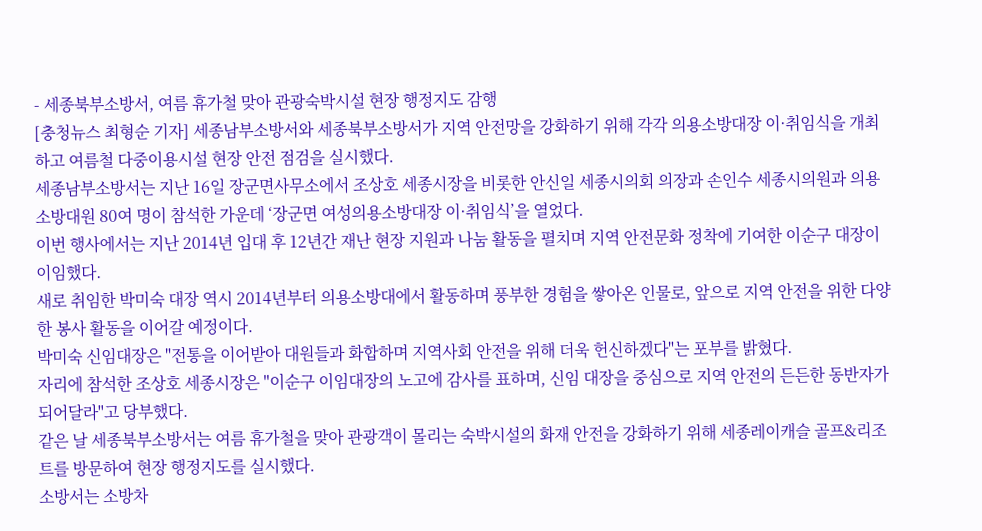- 세종북부소방서, 여름 휴가철 맞아 관광숙박시설 현장 행정지도 감행
[충청뉴스 최형순 기자] 세종남부소방서와 세종북부소방서가 지역 안전망을 강화하기 위해 각각 의용소방대장 이·취임식을 개최하고 여름철 다중이용시설 현장 안전 점검을 실시했다.
세종남부소방서는 지난 16일 장군면사무소에서 조상호 세종시장을 비롯한 안신일 세종시의회 의장과 손인수 세종시의원과 의용소방대원 80여 명이 참석한 가운데 ‘장군면 여성의용소방대장 이·취임식’을 열었다.
이번 행사에서는 지난 2014년 입대 후 12년간 재난 현장 지원과 나눔 활동을 펼치며 지역 안전문화 정착에 기여한 이순구 대장이 이임했다.
새로 취임한 박미숙 대장 역시 2014년부터 의용소방대에서 활동하며 풍부한 경험을 쌓아온 인물로, 앞으로 지역 안전을 위한 다양한 봉사 활동을 이어갈 예정이다.
박미숙 신임대장은 "전통을 이어받아 대원들과 화합하며 지역사회 안전을 위해 더욱 헌신하겠다"는 포부를 밝혔다.
자리에 참석한 조상호 세종시장은 "이순구 이임대장의 노고에 감사를 표하며, 신임 대장을 중심으로 지역 안전의 든든한 동반자가 되어달라"고 당부했다.
같은 날 세종북부소방서는 여름 휴가철을 맞아 관광객이 몰리는 숙박시설의 화재 안전을 강화하기 위해 세종레이캐슬 골프&리조트를 방문하여 현장 행정지도를 실시했다.
소방서는 소방차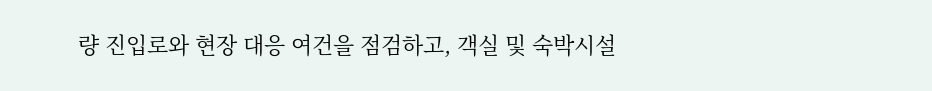량 진입로와 현장 대응 여건을 점검하고, 객실 및 숙박시설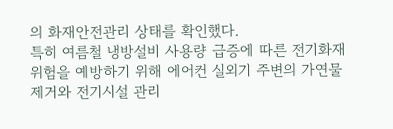의 화재안전관리 상태를 확인했다.
특히 여름철 냉방설비 사용량 급증에 따른 전기화재 위험을 예방하기 위해 에어컨 실외기 주변의 가연물 제거와 전기시설 관리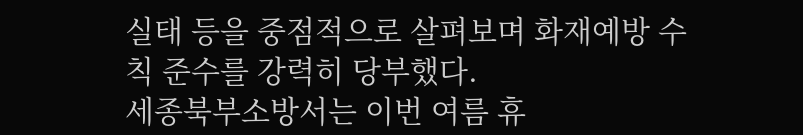실태 등을 중점적으로 살펴보며 화재예방 수칙 준수를 강력히 당부했다.
세종북부소방서는 이번 여름 휴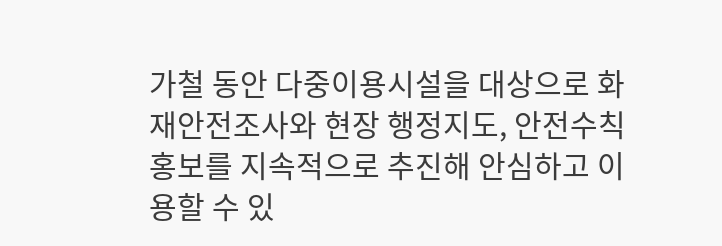가철 동안 다중이용시설을 대상으로 화재안전조사와 현장 행정지도, 안전수칙 홍보를 지속적으로 추진해 안심하고 이용할 수 있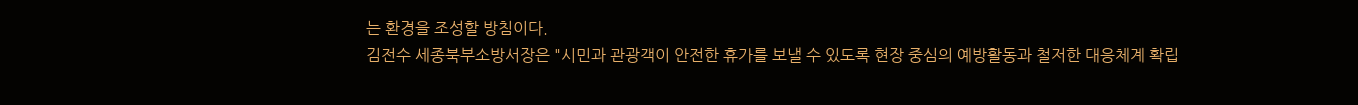는 환경을 조성할 방침이다.
김전수 세종북부소방서장은 "시민과 관광객이 안전한 휴가를 보낼 수 있도록 현장 중심의 예방활동과 철저한 대응체계 확립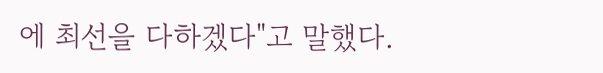에 최선을 다하겠다"고 말했다.